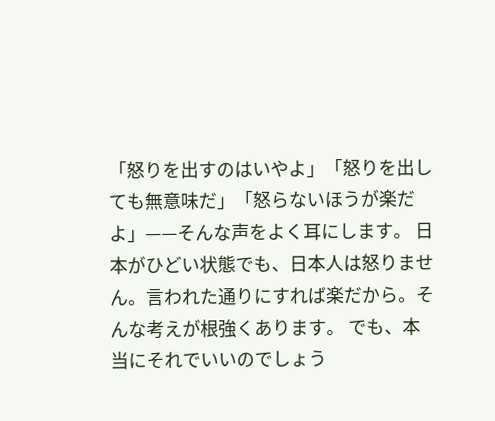「怒りを出すのはいやよ」「怒りを出しても無意味だ」「怒らないほうが楽だよ」——そんな声をよく耳にします。 日本がひどい状態でも、日本人は怒りません。言われた通りにすれば楽だから。そんな考えが根強くあります。 でも、本当にそれでいいのでしょう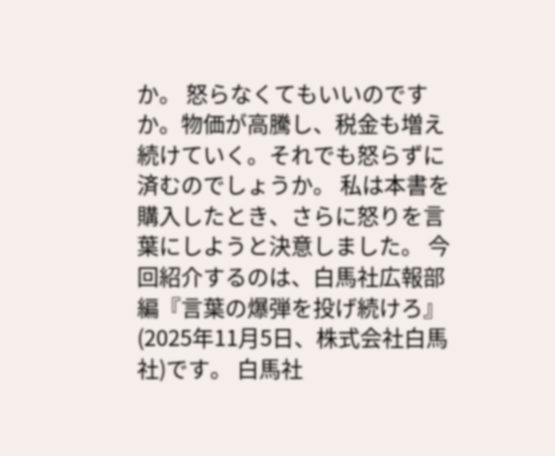か。 怒らなくてもいいのですか。物価が高騰し、税金も増え続けていく。それでも怒らずに済むのでしょうか。 私は本書を購入したとき、さらに怒りを言葉にしようと決意しました。 今回紹介するのは、白馬社広報部編『言葉の爆弾を投げ続けろ』(2025年11月5日、株式会社白馬社)です。 白馬社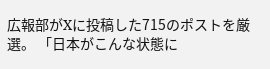広報部がXに投稿した715のポストを厳選。 「日本がこんな状態に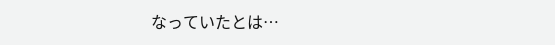なっていたとは…